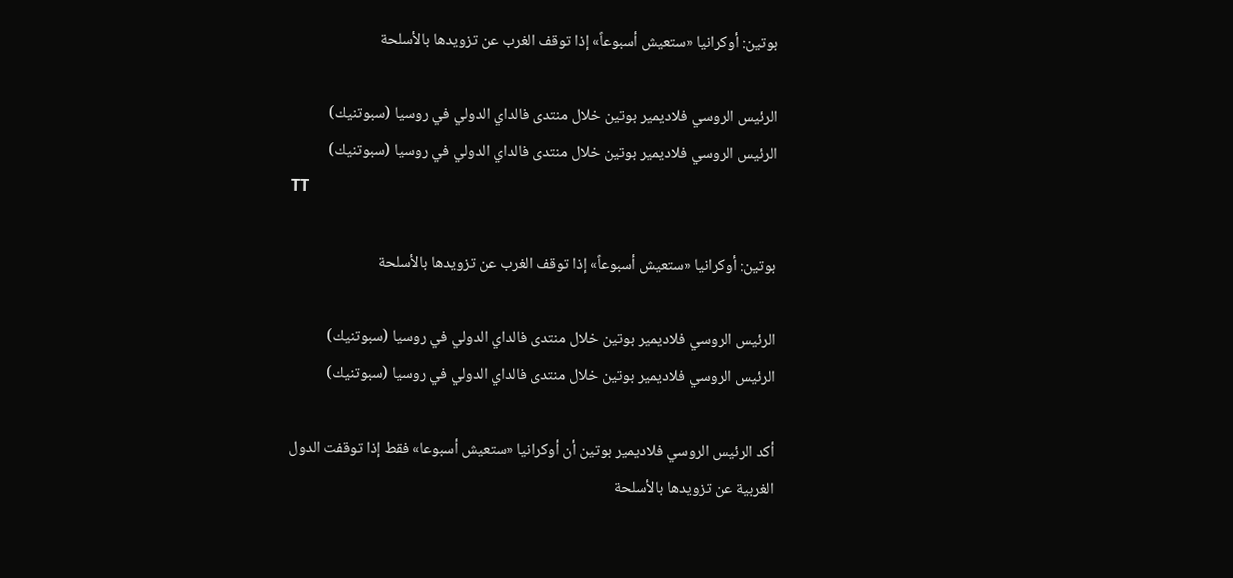بوتين: أوكرانيا «ستعيش أسبوعاً» إذا توقف الغرب عن تزويدها بالأسلحة

الرئيس الروسي فلاديمير بوتين خلال منتدى فالداي الدولي في روسيا (سبوتنيك)
الرئيس الروسي فلاديمير بوتين خلال منتدى فالداي الدولي في روسيا (سبوتنيك)
TT

بوتين: أوكرانيا «ستعيش أسبوعاً» إذا توقف الغرب عن تزويدها بالأسلحة

الرئيس الروسي فلاديمير بوتين خلال منتدى فالداي الدولي في روسيا (سبوتنيك)
الرئيس الروسي فلاديمير بوتين خلال منتدى فالداي الدولي في روسيا (سبوتنيك)

أكد الرئيس الروسي فلاديمير بوتين أن أوكرانيا «ستعيش أسبوعا» فقط إذا توقفت الدول الغربية عن تزويدها بالأسلحة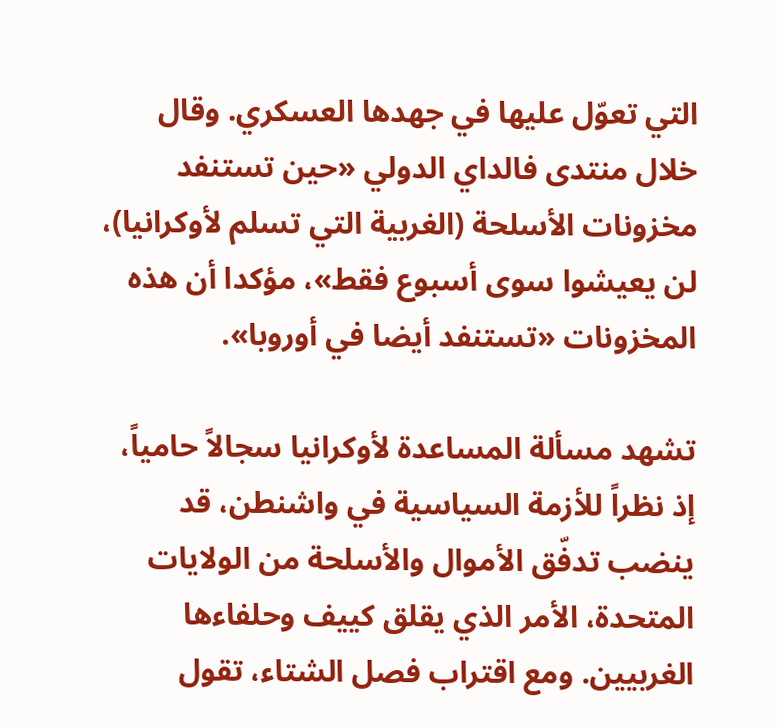التي تعوّل عليها في جهدها العسكري. وقال خلال منتدى فالداي الدولي «حين تستنفد مخزونات الأسلحة (الغربية التي تسلم لأوكرانيا)، لن يعيشوا سوى أسبوع فقط»، مؤكدا أن هذه المخزونات «تستنفد أيضا في أوروبا».

تشهد مسألة المساعدة لأوكرانيا سجالاً حامياً، إذ نظراً للأزمة السياسية في واشنطن، قد ينضب تدفّق الأموال والأسلحة من الولايات المتحدة، الأمر الذي يقلق كييف وحلفاءها الغربيين. ومع اقتراب فصل الشتاء، تقول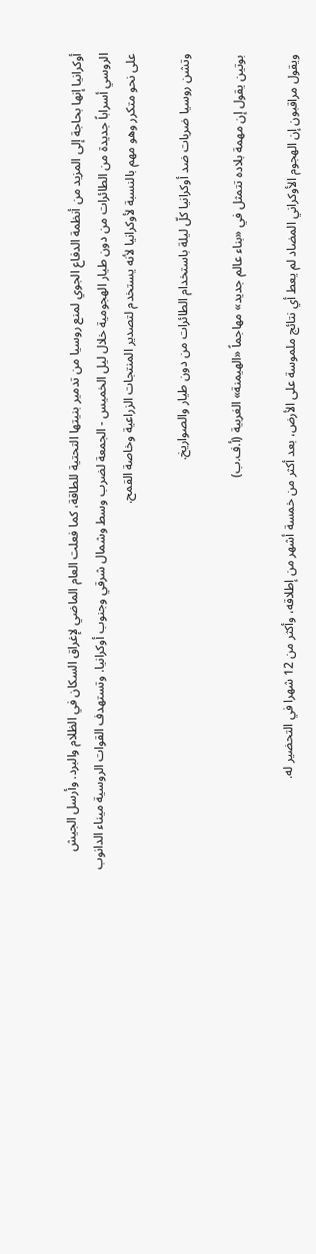أوكرانيا إنها بحاجة إلى المزيد من أنظمة الدفاع الجوي لمنع روسيا من تدمير بنيتها التحتية للطاقة، كما فعلت العام الماضي لإغراق السكان في الظلام والبرد. وأرسل الجيش الروسي أسراباً جديدة من الطائرات من دون طيار الهجومية خلال ليل الخميس - الجمعة لضرب وسط وشمال شرقي وجنوب أوكرانيا. وتستهدف القوات الروسية ميناء الدانوب على نحو متكرر وهو مهم بالنسبة لأوكرانيا لأنه يستخدم لتصدير المنتجات الزراعية وخاصة القمح.

وتشن روسيا ضربات ضد أوكرانيا كلّ ليلة باستخدام الطائرات من دون طيار والصواريخ.

بوتين يقول إن مهمة بلاده تتمثل في «بناء عالم جديد» مهاجماً «الهيمنة» الغربية (أ.ف.ب)

ويقول مراقبون إن الهجوم الأوكراني المضاد لم يعط أي نتائج ملموسة على الأرض، بعد أكثر من خمسة أشهر من إطلاقه، وأكثر من 12 شهرا في التحضير له.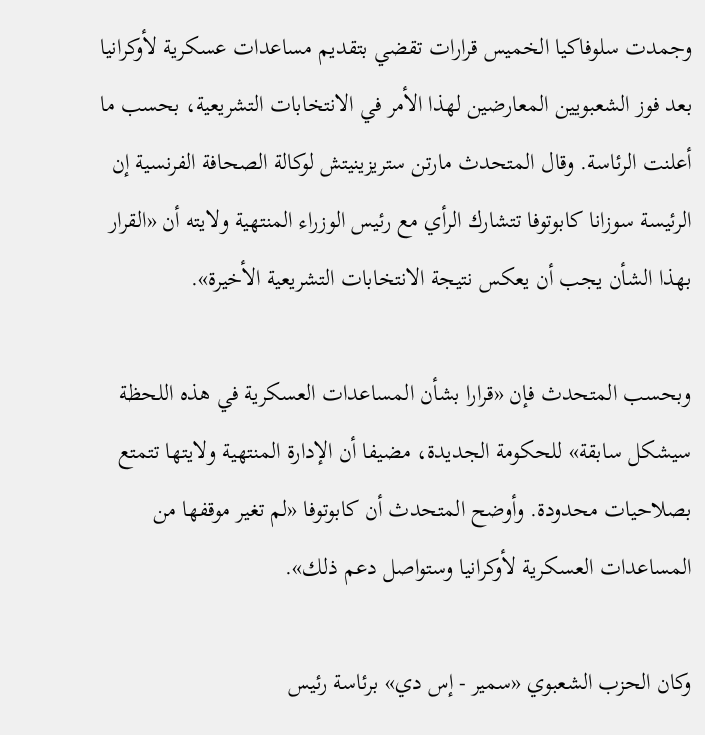وجمدت سلوفاكيا الخميس قرارات تقضي بتقديم مساعدات عسكرية لأوكرانيا بعد فوز الشعبويين المعارضين لهذا الأمر في الانتخابات التشريعية، بحسب ما أعلنت الرئاسة. وقال المتحدث مارتن ستريزينيتش لوكالة الصحافة الفرنسية إن الرئيسة سوزانا كابوتوفا تتشارك الرأي مع رئيس الوزراء المنتهية ولايته أن «القرار بهذا الشأن يجب أن يعكس نتيجة الانتخابات التشريعية الأخيرة».

وبحسب المتحدث فإن «قرارا بشأن المساعدات العسكرية في هذه اللحظة سيشكل سابقة» للحكومة الجديدة، مضيفا أن الإدارة المنتهية ولايتها تتمتع بصلاحيات محدودة. وأوضح المتحدث أن كابوتوفا «لم تغير موقفها من المساعدات العسكرية لأوكرانيا وستواصل دعم ذلك».

وكان الحزب الشعبوي «سمير - إس دي» برئاسة رئيس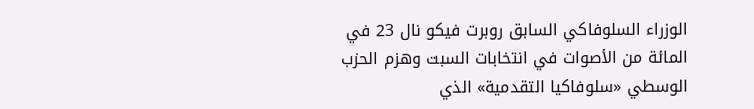الوزراء السلوفاكي السابق روبرت فيكو نال 23 في المائة من الأصوات في انتخابات السبت وهزم الحزب الوسطي «سلوفاكيا التقدمية» الذي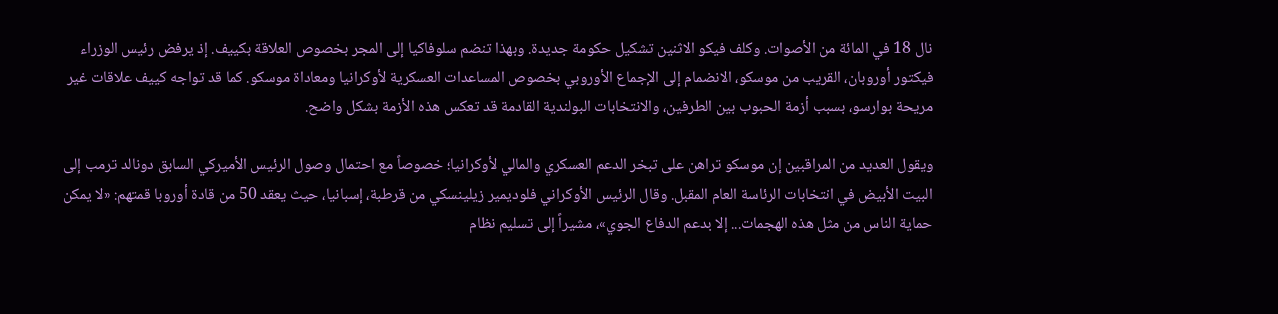نال 18 في المائة من الأصوات. وكلف فيكو الاثنين تشكيل حكومة جديدة. وبهذا تنضم سلوفاكيا إلى المجر بخصوص العلاقة بكييف. إذ يرفض رئيس الوزراء فيكتور أوروبان، القريب من موسكو، الانضمام إلى الإجماع الأوروبي بخصوص المساعدات العسكرية لأوكرانيا ومعاداة موسكو. كما قد تواجه كييف علاقات غير مريحة بوارسو، بسبب أزمة الحبوب بين الطرفين، والانتخابات البولندية القادمة قد تعكس هذه الأزمة بشكل واضح.

ويقول العديد من المراقبين إن موسكو تراهن على تبخر الدعم العسكري والمالي لأوكرانيا؛ خصوصاً مع احتمال وصول الرئيس الأميركي السابق دونالد ترمب إلى البيت الأبيض في انتخابات الرئاسة العام المقبل. وقال الرئيس الأوكراني فلوديمير زيلينسكي من قرطبة، إسبانيا، حيث يعقد 50 من قادة أوروبا قمتهم: «لا يمكن حماية الناس من مثل هذه الهجمات... إلا بدعم الدفاع الجوي»، مشيراً إلى تسليم نظام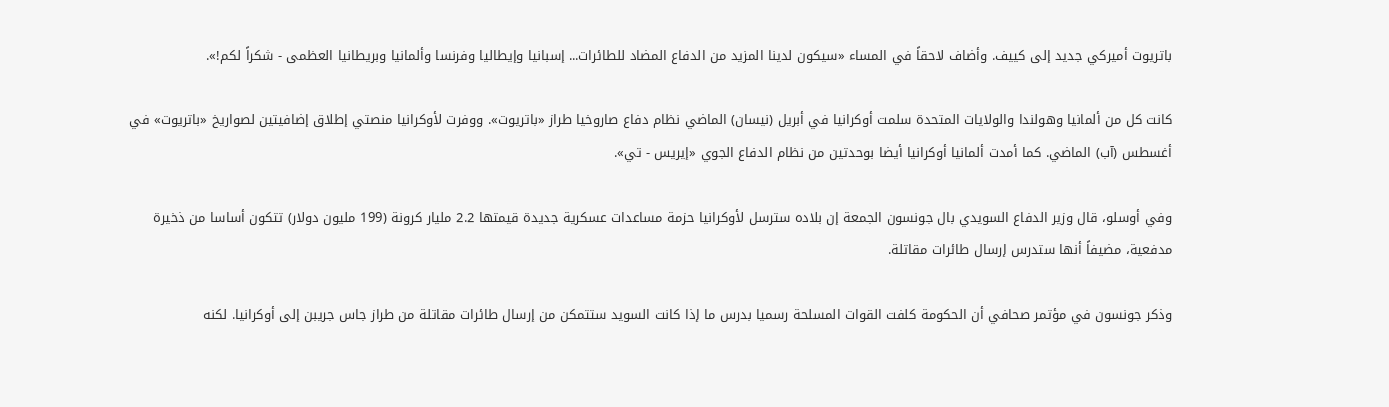باتريوت أميركي جديد إلى كييف. وأضاف لاحقاً في المساء «سيكون لدينا المزيد من الدفاع المضاد للطائرات... إسبانيا وإيطاليا وفرنسا وألمانيا وبريطانيا العظمى - شكراً لكم!».

كانت كل من ألمانيا وهولندا والولايات المتحدة سلمت أوكرانيا في أبريل (نيسان) الماضي نظام دفاع صاروخيا طراز «باتريوت». ووفرت لأوكرانيا منصتي إطلاق إضافيتين لصواريخ «باتريوت» في أغسطس (آب) الماضي. كما أمدت ألمانيا أوكرانيا أيضا بوحدتين من نظام الدفاع الجوي «إيريس - تي».

وفي أوسلو، قال وزير الدفاع السويدي بال جونسون الجمعة إن بلاده سترسل لأوكرانيا حزمة مساعدات عسكرية جديدة قيمتها 2.2 مليار كرونة (199 مليون دولار) تتكون أساسا من ذخيرة مدفعية، مضيفاً أنها ستدرس إرسال طائرات مقاتلة.

وذكر جونسون في مؤتمر صحافي أن الحكومة كلفت القوات المسلحة رسميا بدرس ما إذا كانت السويد ستتمكن من إرسال طائرات مقاتلة من طراز جاس جريبن إلى أوكرانيا. لكنه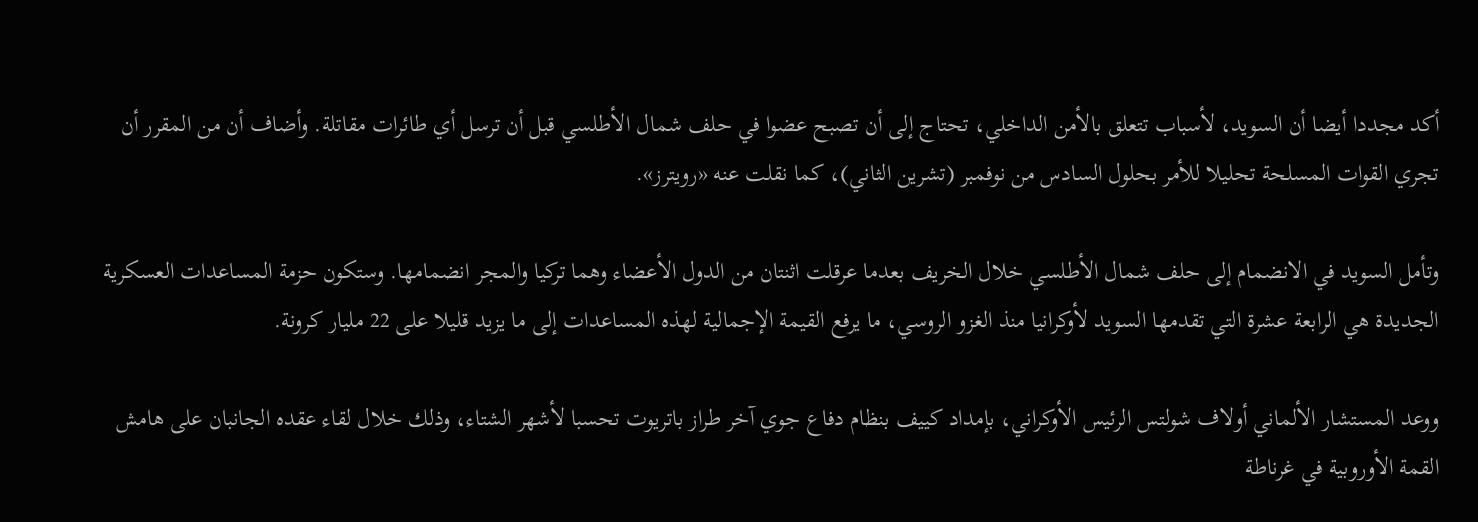أكد مجددا أيضا أن السويد، لأسباب تتعلق بالأمن الداخلي، تحتاج إلى أن تصبح عضوا في حلف شمال الأطلسي قبل أن ترسل أي طائرات مقاتلة. وأضاف أن من المقرر أن تجري القوات المسلحة تحليلا للأمر بحلول السادس من نوفمبر (تشرين الثاني)، كما نقلت عنه «رويترز».

وتأمل السويد في الانضمام إلى حلف شمال الأطلسي خلال الخريف بعدما عرقلت اثنتان من الدول الأعضاء وهما تركيا والمجر انضمامها. وستكون حزمة المساعدات العسكرية الجديدة هي الرابعة عشرة التي تقدمها السويد لأوكرانيا منذ الغزو الروسي، ما يرفع القيمة الإجمالية لهذه المساعدات إلى ما يزيد قليلا على 22 مليار كرونة.

ووعد المستشار الألماني أولاف شولتس الرئيس الأوكراني، بإمداد كييف بنظام دفاع جوي آخر طراز باتريوت تحسبا لأشهر الشتاء، وذلك خلال لقاء عقده الجانبان على هامش القمة الأوروبية في غرناطة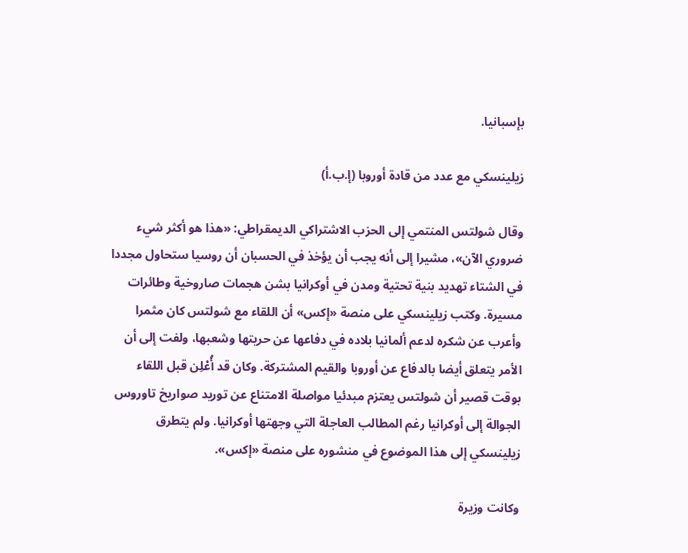بإسبانيا.

زيلينسكي مع عدد من قادة أوروبا (إ.ب.أ)

وقال شولتس المنتمي إلى الحزب الاشتراكي الديمقراطي: «هذا هو أكثر شيء ضروري الآن»، مشيرا إلى أنه يجب أن يؤخذ في الحسبان أن روسيا ستحاول مجددا في الشتاء تهديد بنية تحتية ومدن في أوكرانيا بشن هجمات صاروخية وطائرات مسيرة. وكتب زيلينسكي على منصة «إكس» أن اللقاء مع شولتس كان مثمرا وأعرب عن شكره لدعم ألمانيا بلاده في دفاعها عن حريتها وشعبها، ولفت إلى أن الأمر يتعلق أيضا بالدفاع عن أوروبا والقيم المشتركة. وكان قد أُعْلِن قبل اللقاء بوقت قصير أن شولتس يعتزم مبدئيا مواصلة الامتناع عن توريد صواريخ تاوروس الجوالة إلى أوكرانيا رغم المطالب العاجلة التي وجهتها أوكرانيا. ولم يتطرق زيلينسكي إلى هذا الموضوع في منشوره على منصة «إكس».

وكانت وزيرة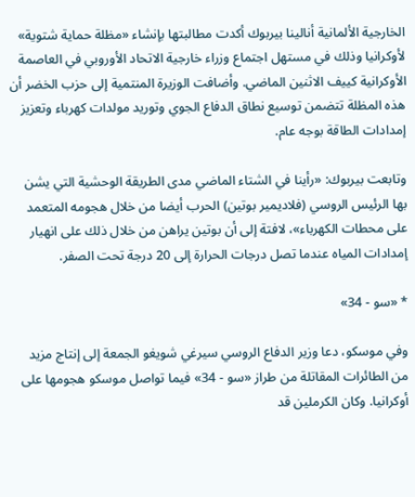الخارجية الألمانية أنالينا بيربوك أكدت مطالبتها بإنشاء «مظلة حماية شتوية» لأوكرانيا وذلك في مستهل اجتماع وزراء خارجية الاتحاد الأوروبي في العاصمة الأوكرانية كييف الاثنين الماضي. وأضافت الوزيرة المنتمية إلى حزب الخضر أن هذه المظلة تتضمن توسيع نطاق الدفاع الجوي وتوريد مولدات كهرباء وتعزيز إمدادات الطاقة بوجه عام.

وتابعت بيربوك: «رأينا في الشتاء الماضي مدى الطريقة الوحشية التي يشن بها الرئيس الروسي (فلاديمير بوتين) الحرب أيضا من خلال هجومه المتعمد على محطات الكهرباء»، لافتة إلى أن بوتين يراهن من خلال ذلك على انهيار إمدادات المياه عندما تصل درجات الحرارة إلى 20 درجة تحت الصفر.

* «سو - 34»

وفي موسكو، دعا وزير الدفاع الروسي سيرغي شويغو الجمعة إلى إنتاج مزيد من الطائرات المقاتلة من طراز «سو - 34» فيما تواصل موسكو هجومها على أوكرانيا. وكان الكرملين قد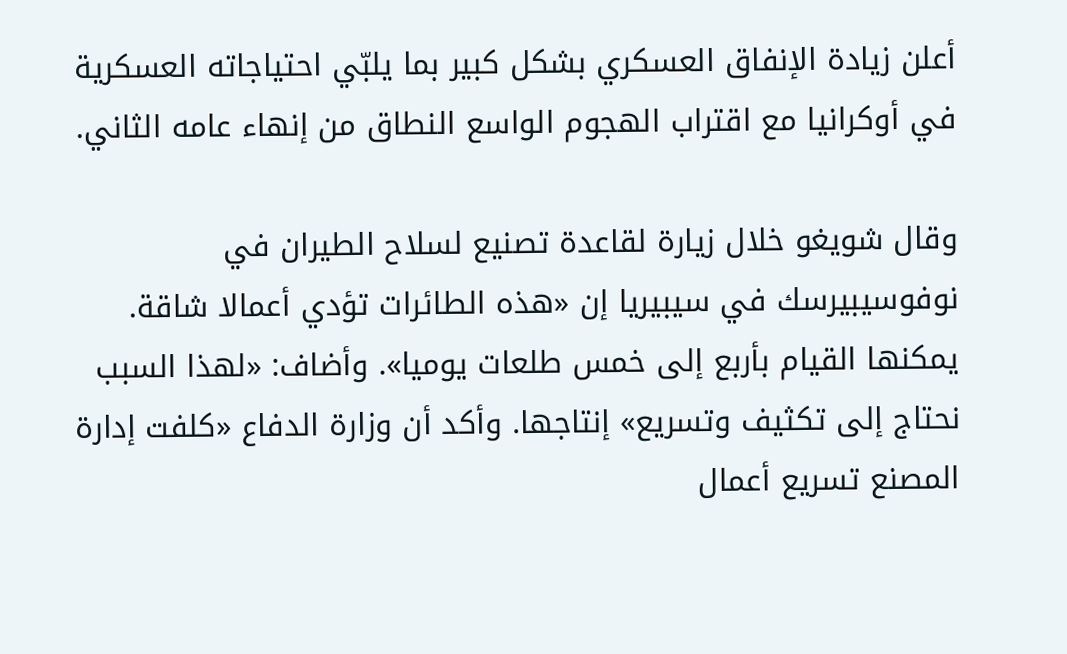أعلن زيادة الإنفاق العسكري بشكل كبير بما يلبّي احتياجاته العسكرية في أوكرانيا مع اقتراب الهجوم الواسع النطاق من إنهاء عامه الثاني.

وقال شويغو خلال زيارة لقاعدة تصنيع لسلاح الطيران في نوفوسيبيرسك في سيبيريا إن «هذه الطائرات تؤدي أعمالا شاقة. يمكنها القيام بأربع إلى خمس طلعات يوميا». وأضاف: «لهذا السبب نحتاج إلى تكثيف وتسريع» إنتاجها. وأكد أن وزارة الدفاع «كلفت إدارة المصنع تسريع أعمال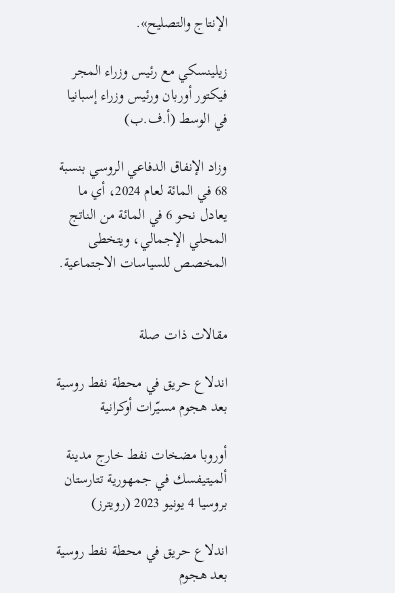الإنتاج والتصليح».

زيلينسكي مع رئيس وزراء المجر فيكتور أوربان ورئيس وزراء إسبانيا في الوسط (أ.ف.ب)

وزاد الإنفاق الدفاعي الروسي بنسبة 68 في المائة لعام 2024، أي ما يعادل نحو 6 في المائة من الناتج المحلي الإجمالي، ويتخطى المخصص للسياسات الاجتماعية.


مقالات ذات صلة

اندلاع حريق في محطة نفط روسية بعد هجوم مسيّرات أوكرانية

أوروبا مضخات نفط خارج مدينة ألميتيفسك في جمهورية تتارستان بروسيا 4 يونيو 2023 (رويترز)

اندلاع حريق في محطة نفط روسية بعد هجوم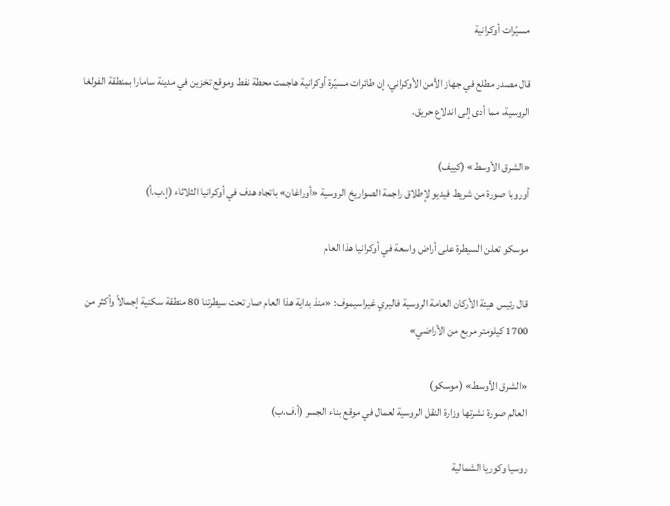مسيّرات أوكرانية

قال مصدر مطلع في جهاز الأمن الأوكراني، إن طائرات مسيّرة أوكرانية هاجمت محطة نفط وموقع تخزين في مدينة سامارا بمنطقة الفولغا الروسية، مما أدى إلى اندلاع حريق.

«الشرق الأوسط» (كييف)
أوروبا صورة من شريط فيديو لإطلاق راجمة الصواريخ الروسية «أوراغان» باتجاه هدف في أوكرانيا الثلاثاء (إ.ب.أ)

موسكو تعلن السيطرة على أراض واسعة في أوكرانيا هذا العام

قال رئيس هيئة الأركان العامة الروسية فاليري غيراسيموف: «منذ بداية هذا العام صار تحت سيطرتنا 80 منطقة سكنية إجمالاً وأكثر من 1700 كيلومتر مربع من الأراضي»

«الشرق الأوسط» (موسكو)
العالم صورة نشرتها وزارة النقل الروسية لعمال في موقع بناء الجسر (أ.ف.ب)

روسيا وكوريا الشمالية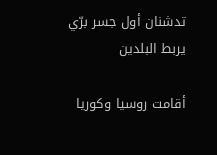تدشنان أول جسر برّي يربط البلدين

أقامت روسيا وكوريا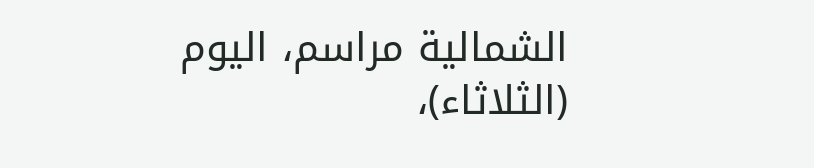الشمالية مراسم، اليوم (الثلاثاء)،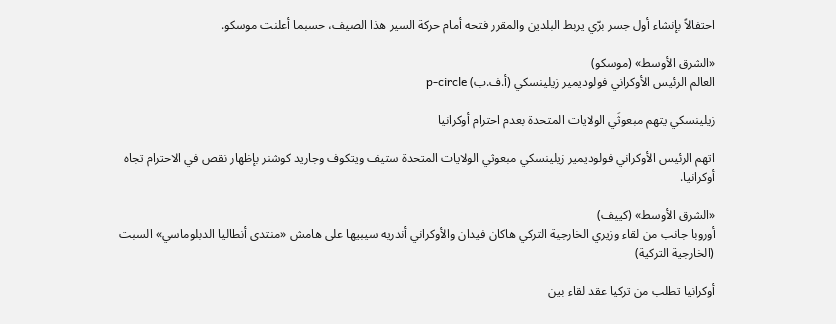احتفالاً بإنشاء أول جسر برّي يربط البلدين والمقرر فتحه أمام حركة السير هذا الصيف، حسبما أعلنت موسكو.

«الشرق الأوسط» (موسكو)
العالم الرئيس الأوكراني فولوديمير زيلينسكي (أ.ف.ب) p-circle

زيلينسكي يتهم مبعوثَي الولايات المتحدة بعدم احترام أوكرانيا

اتهم الرئيس الأوكراني فولوديمير زيلينسكي مبعوثي الولايات المتحدة ستيف ويتكوف وجاريد كوشنر بإظهار نقص في الاحترام تجاه أوكرانيا.

«الشرق الأوسط» (كييف)
أوروبا جانب من لقاء وزيري الخارجية التركي هاكان فيدان والأوكراني أندريه سيبيها على هامش «منتدى أنطاليا الدبلوماسي» السبت (الخارجية التركية)

أوكرانيا تطلب من تركيا عقد لقاء بين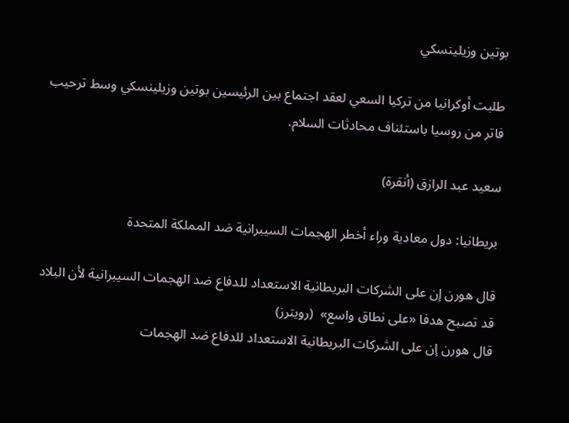بوتين وزيلينسكي

طلبت أوكرانيا من تركيا السعي لعقد اجتماع بين الرئيسين بوتين وزيلينسكي وسط ترحيب فاتر من روسيا باستئناف محادثات السلام.

سعيد عبد الرازق (أنقرة)

بريطانيا: دول معادية وراء أخطر الهجمات السيبرانية ضد المملكة المتحدة

قال هورن إن على الشركات البريطانية الاستعداد للدفاع ضد الهجمات السيبرانية لأن البلاد قد تصبح هدفا «على نطاق واسع»  (رويترز)
قال هورن إن على الشركات البريطانية الاستعداد للدفاع ضد الهجمات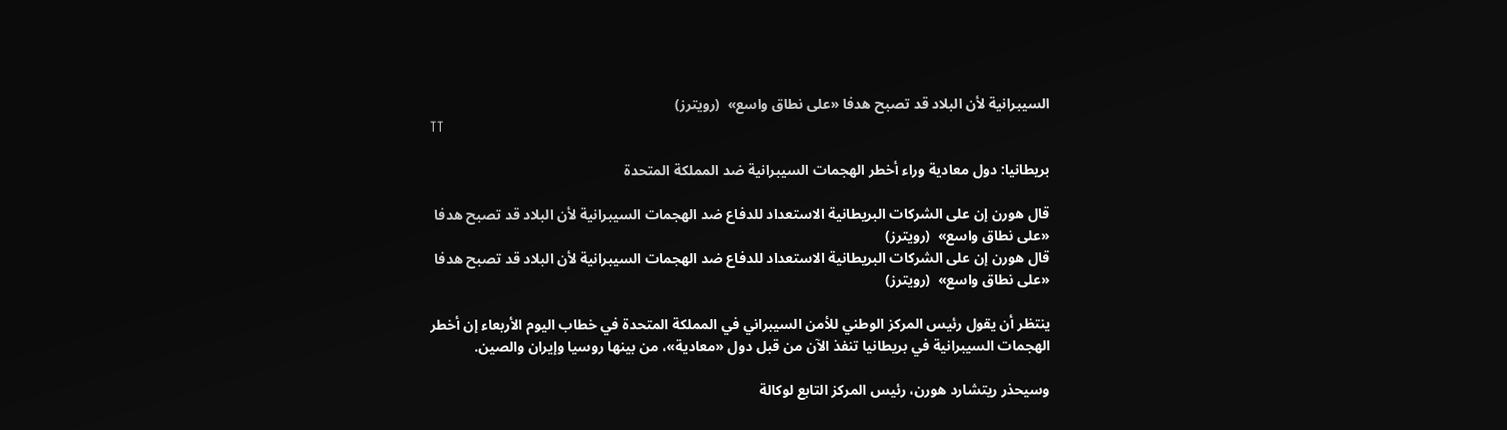السيبرانية لأن البلاد قد تصبح هدفا «على نطاق واسع»  (رويترز)
TT

بريطانيا: دول معادية وراء أخطر الهجمات السيبرانية ضد المملكة المتحدة

قال هورن إن على الشركات البريطانية الاستعداد للدفاع ضد الهجمات السيبرانية لأن البلاد قد تصبح هدفا «على نطاق واسع»  (رويترز)
قال هورن إن على الشركات البريطانية الاستعداد للدفاع ضد الهجمات السيبرانية لأن البلاد قد تصبح هدفا «على نطاق واسع»  (رويترز)

ينتظر أن يقول رئيس المركز الوطني للأمن السيبراني في المملكة المتحدة في خطاب اليوم الأربعاء إن أخطر الهجمات السيبرانية في بريطانيا تنفذ الآن من قبل دول «معادية»، من بينها روسيا وإيران والصين.

وسيحذر ريتشارد هورن، رئيس المركز التابع لوكالة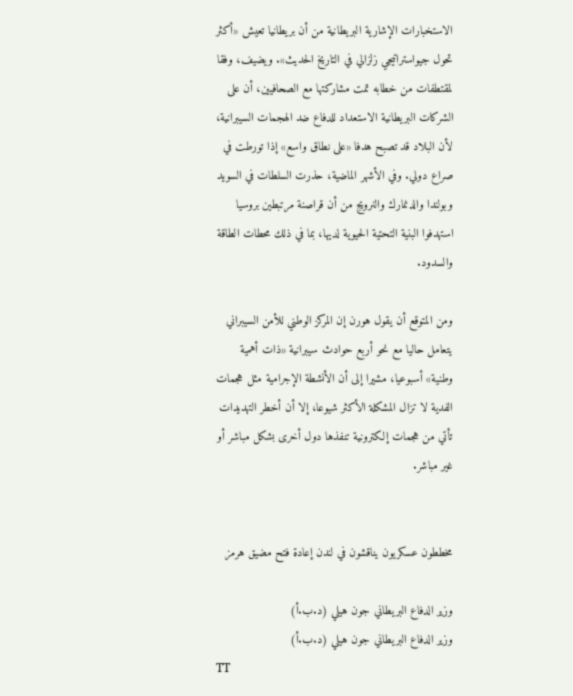الاستخبارات الإشارية البريطانية من أن بريطانيا تعيش «أكثر تحول جيواستراتيجي زلزالي في التاريخ الحديث». ويضيف، وفقا لمقتطفات من خطابه تمت مشاركتها مع الصحافيين، أن على الشركات البريطانية الاستعداد للدفاع ضد الهجمات السيبرانية، لأن البلاد قد تصبح هدفا «على نطاق واسع» إذا تورطت في صراع دولي. وفي الأشهر الماضية، حذرت السلطات في السويد وبولندا والدنمارك والنرويج من أن قراصنة مرتبطين بروسيا استهدفوا البنية التحتية الحيوية لديها، بما في ذلك محطات الطاقة والسدود.

ومن المتوقع أن يقول هورن إن المركز الوطني للأمن السيبراني يتعامل حاليا مع نحو أربع حوادث سيبرانية «ذات أهمية وطنية» أسبوعيا، مشيرا إلى أن الأنشطة الإجرامية مثل هجمات الفدية لا تزال المشكلة الأكثر شيوعا، إلا أن أخطر التهديدات تأتي من هجمات إلكترونية تنفذها دول أخرى بشكل مباشر أو غير مباشر.


مخططون عسكريون يناقشون في لندن إعادة فتح مضيق هرمز

وزير الدفاع البريطاني جون هيلي (د.ب.أ)
وزير الدفاع البريطاني جون هيلي (د.ب.أ)
TT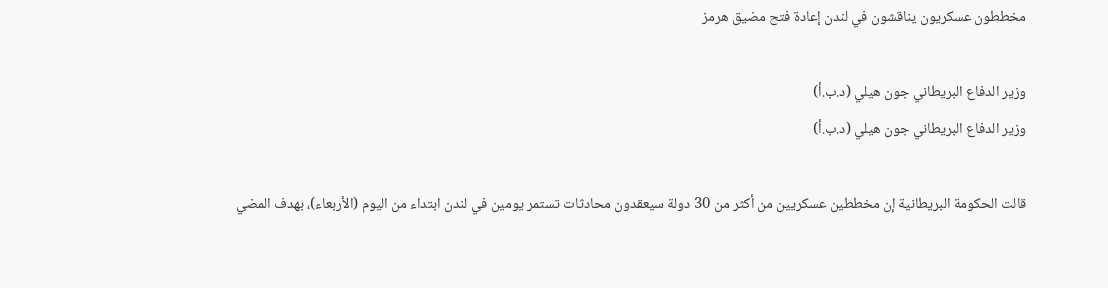مخططون عسكريون يناقشون في لندن إعادة فتح مضيق هرمز

وزير الدفاع البريطاني جون هيلي (د.ب.أ)
وزير الدفاع البريطاني جون هيلي (د.ب.أ)

قالت الحكومة البريطانية إن مخططين عسكريين من أكثر من 30 دولة سيعقدون محادثات تستمر يومين في لندن ابتداء من اليوم (الأربعاء)، بهدف المضي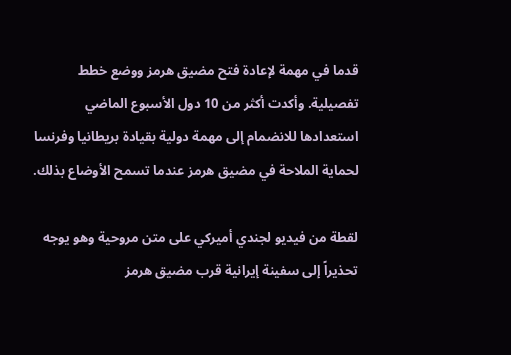قدما في مهمة لإعادة فتح مضيق هرمز ووضع خطط تفصيلية. وأكدت أكثر من 10 دول الأسبوع الماضي استعدادها للانضمام إلى مهمة دولية ‌بقيادة بريطانيا ‌وفرنسا لحماية الملاحة في ‌مضيق هرمز عندما تسمح الأوضاع بذلك.

لقطة من فيديو لجندي أميركي على متن مروحية وهو يوجه تحذيراً إلى سفينة إيرانية قرب مضيق هرمز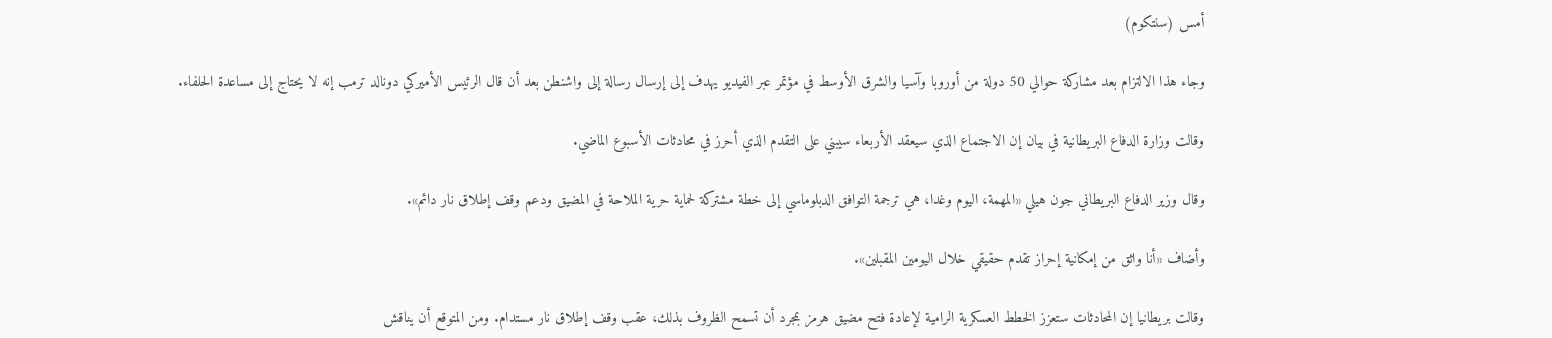أمس (سنتكوم)

وجاء هذا الالتزام بعد مشاركة حوالي 50 دولة من أوروبا وآسيا والشرق الأوسط في مؤتمر عبر الفيديو يهدف إلى إرسال رسالة إلى واشنطن بعد أن قال الرئيس الأميركي دونالد ترمب ‌إنه لا ‌يحتاج إلى مساعدة الحلفاء.

وقالت وزارة الدفاع البريطانية ‌في بيان إن الاجتماع الذي ‌سيعقد الأربعاء سيبني على التقدم الذي أحرز في محادثات الأسبوع الماضي.

وقال وزير الدفاع البريطاني جون هيلي «المهمة، اليوم وغدا، ‌هي ترجمة التوافق الدبلوماسي إلى خطة مشتركة لحماية حرية الملاحة في المضيق ودعم وقف إطلاق نار دائم».

وأضاف «أنا واثق من إمكانية إحراز تقدم حقيقي خلال اليومين المقبلين».

وقالت بريطانيا إن المحادثات ستعزز الخطط العسكرية الرامية لإعادة فتح مضيق هرمز بمجرد أن تسمح الظروف بذلك، عقب وقف إطلاق نار مستدام. ومن المتوقع أن يناقش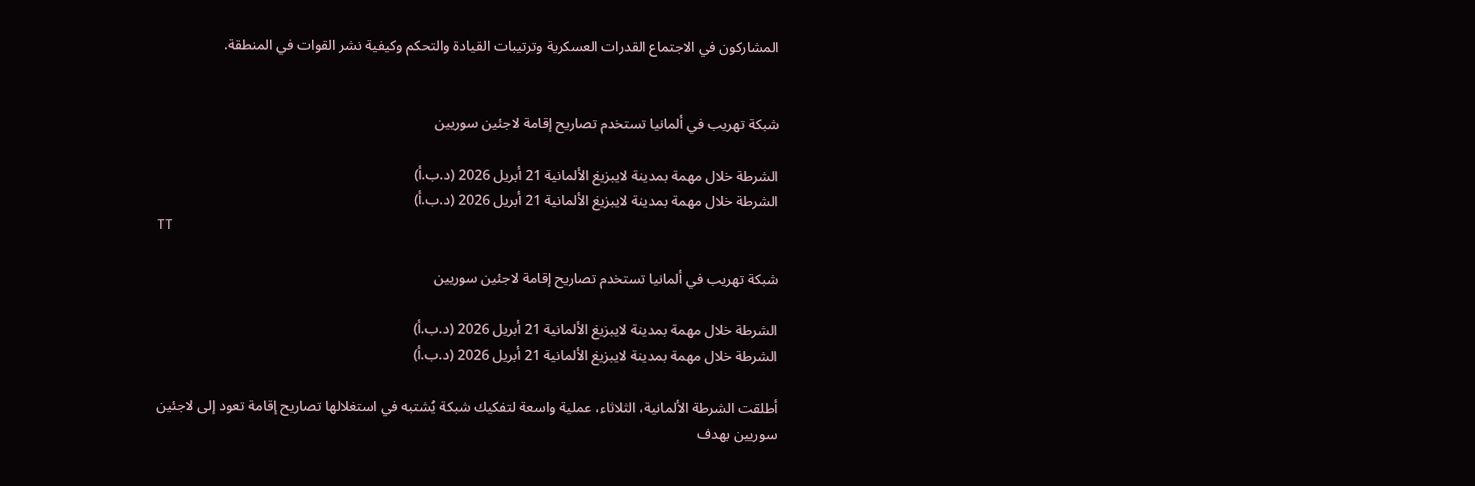المشاركون في الاجتماع القدرات العسكرية وترتيبات القيادة والتحكم وكيفية نشر القوات في المنطقة.


شبكة تهريب في ألمانيا تستخدم تصاريح إقامة لاجئين سوريين

الشرطة خلال مهمة بمدينة لايبزيغ الألمانية 21 أبريل 2026 (د.ب.أ)
الشرطة خلال مهمة بمدينة لايبزيغ الألمانية 21 أبريل 2026 (د.ب.أ)
TT

شبكة تهريب في ألمانيا تستخدم تصاريح إقامة لاجئين سوريين

الشرطة خلال مهمة بمدينة لايبزيغ الألمانية 21 أبريل 2026 (د.ب.أ)
الشرطة خلال مهمة بمدينة لايبزيغ الألمانية 21 أبريل 2026 (د.ب.أ)

أطلقت الشرطة الألمانية، الثلاثاء، عملية واسعة لتفكيك شبكة يُشتبه في استغلالها تصاريح إقامة تعود إلى لاجئين سوريين بهدف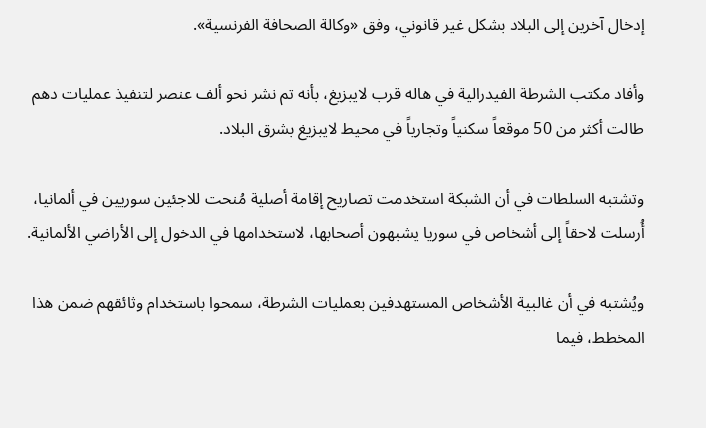إدخال آخرين إلى البلاد بشكل غير قانوني، وفق «وكالة الصحافة الفرنسية».

وأفاد مكتب الشرطة الفيدرالية في هاله قرب لايبزيغ، بأنه تم نشر نحو ألف عنصر لتنفيذ عمليات دهم طالت أكثر من 50 موقعاً سكنياً وتجارياً في محيط لايبزيغ بشرق البلاد.

وتشتبه السلطات في أن الشبكة استخدمت تصاريح إقامة أصلية مُنحت للاجئين سوريين في ألمانيا، أُرسلت لاحقاً إلى أشخاص في سوريا يشبهون أصحابها، لاستخدامها في الدخول إلى الأراضي الألمانية.

ويُشتبه في أن غالبية الأشخاص المستهدفين بعمليات الشرطة، سمحوا باستخدام وثائقهم ضمن هذا المخطط، فيما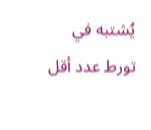يُشتبه في تورط عدد أقل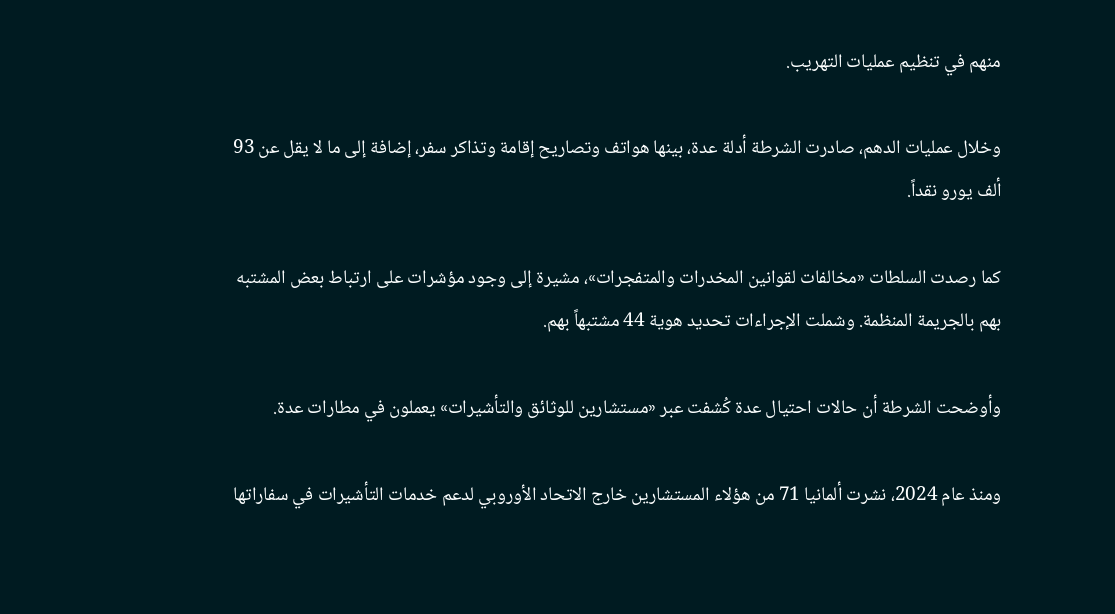منهم في تنظيم عمليات التهريب.

وخلال عمليات الدهم، صادرت الشرطة أدلة عدة، بينها هواتف وتصاريح إقامة وتذاكر سفر، إضافة إلى ما لا يقل عن 93 ألف يورو نقداً.

كما رصدت السلطات «مخالفات لقوانين المخدرات والمتفجرات»، مشيرة إلى وجود مؤشرات على ارتباط بعض المشتبه بهم بالجريمة المنظمة. وشملت الإجراءات تحديد هوية 44 مشتبهاً بهم.

وأوضحت الشرطة أن حالات احتيال عدة كُشفت عبر «مستشارين للوثائق والتأشيرات» يعملون في مطارات عدة.

ومنذ عام 2024، نشرت ألمانيا 71 من هؤلاء المستشارين خارج الاتحاد الأوروبي لدعم خدمات التأشيرات في سفاراتها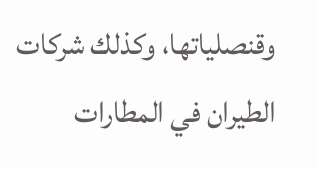وقنصلياتها، وكذلك شركات الطيران في المطارات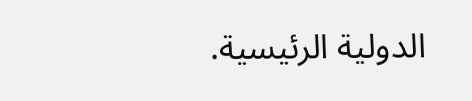الدولية الرئيسية.